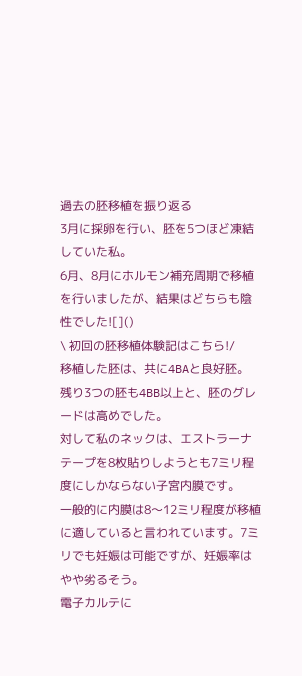過去の胚移植を振り返る
3月に採卵を行い、胚を5つほど凍結していた私。
6月、8月にホルモン補充周期で移植を行いましたが、結果はどちらも陰性でした![]()
\ 初回の胚移植体験記はこちら!/
移植した胚は、共に4BAと良好胚。
残り3つの胚も4BB以上と、胚のグレードは高めでした。
対して私のネックは、エストラーナテープを8枚貼りしようとも7ミリ程度にしかならない子宮内膜です。
一般的に内膜は8〜12ミリ程度が移植に適していると言われています。7ミリでも妊娠は可能ですが、妊娠率はやや劣るそう。
電子カルテに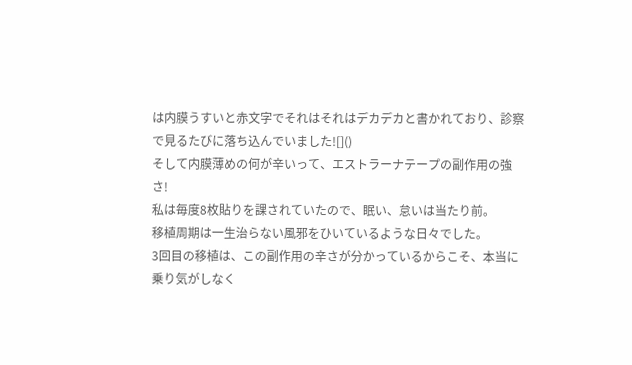は内膜うすいと赤文字でそれはそれはデカデカと書かれており、診察で見るたびに落ち込んでいました![]()
そして内膜薄めの何が辛いって、エストラーナテープの副作用の強さ!
私は毎度8枚貼りを課されていたので、眠い、怠いは当たり前。
移植周期は一生治らない風邪をひいているような日々でした。
3回目の移植は、この副作用の辛さが分かっているからこそ、本当に乗り気がしなく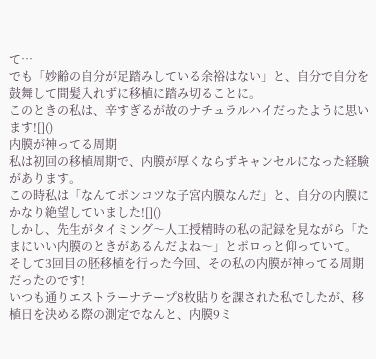て…
でも「妙齢の自分が足踏みしている余裕はない」と、自分で自分を鼓舞して間髪入れずに移植に踏み切ることに。
このときの私は、辛すぎるが故のナチュラルハイだったように思います![]()
内膜が神ってる周期
私は初回の移植周期で、内膜が厚くならずキャンセルになった経験があります。
この時私は「なんてポンコツな子宮内膜なんだ」と、自分の内膜にかなり絶望していました![]()
しかし、先生がタイミング〜人工授精時の私の記録を見ながら「たまにいい内膜のときがあるんだよね〜」とポロっと仰っていて。
そして3回目の胚移植を行った今回、その私の内膜が神ってる周期だったのです!
いつも通りエストラーナテープ8枚貼りを課された私でしたが、移植日を決める際の測定でなんと、内膜9ミ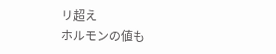リ超え
ホルモンの値も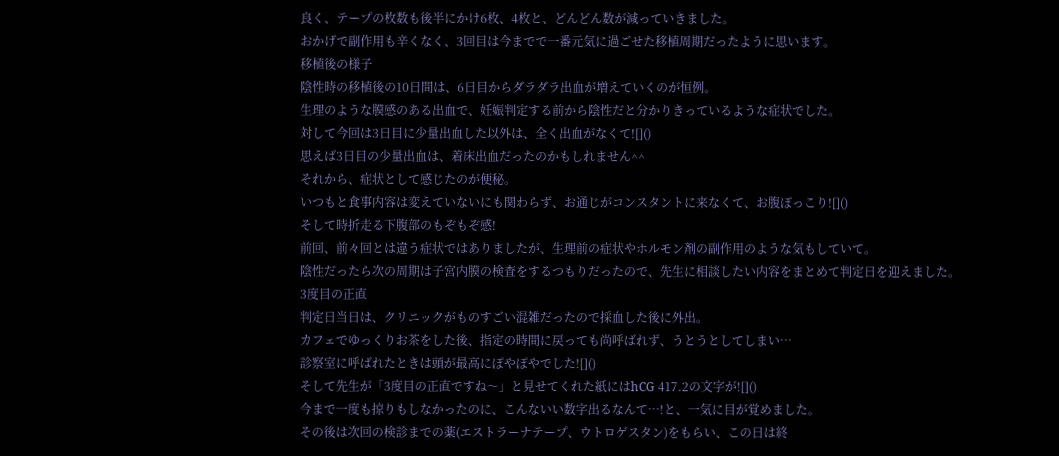良く、テープの枚数も後半にかけ6枚、4枚と、どんどん数が減っていきました。
おかげで副作用も辛くなく、3回目は今までで一番元気に過ごせた移植周期だったように思います。
移植後の様子
陰性時の移植後の10日間は、6日目からダラダラ出血が増えていくのが恒例。
生理のような膜感のある出血で、妊娠判定する前から陰性だと分かりきっているような症状でした。
対して今回は3日目に少量出血した以外は、全く出血がなくて![]()
思えば3日目の少量出血は、着床出血だったのかもしれません^^
それから、症状として感じたのが便秘。
いつもと食事内容は変えていないにも関わらず、お通じがコンスタントに来なくて、お腹ぽっこり![]()
そして時折走る下腹部のもぞもぞ感!
前回、前々回とは違う症状ではありましたが、生理前の症状やホルモン剤の副作用のような気もしていて。
陰性だったら次の周期は子宮内膜の検査をするつもりだったので、先生に相談したい内容をまとめて判定日を迎えました。
3度目の正直
判定日当日は、クリニックがものすごい混雑だったので採血した後に外出。
カフェでゆっくりお茶をした後、指定の時間に戻っても尚呼ばれず、うとうとしてしまい…
診察室に呼ばれたときは頭が最高にぽやぽやでした![]()
そして先生が「3度目の正直ですね〜」と見せてくれた紙にはhCG 417.2の文字が![]()
今まで一度も掠りもしなかったのに、こんないい数字出るなんて…!と、一気に目が覚めました。
その後は次回の検診までの薬(エストラーナテープ、ウトロゲスタン)をもらい、この日は終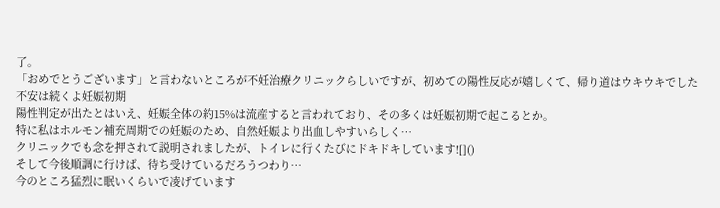了。
「おめでとうございます」と言わないところが不妊治療クリニックらしいですが、初めての陽性反応が嬉しくて、帰り道はウキウキでした
不安は続くよ妊娠初期
陽性判定が出たとはいえ、妊娠全体の約15%は流産すると言われており、その多くは妊娠初期で起こるとか。
特に私はホルモン補充周期での妊娠のため、自然妊娠より出血しやすいらしく…
クリニックでも念を押されて説明されましたが、トイレに行くたびにドキドキしています![]()
そして今後順調に行けば、待ち受けているだろうつわり…
今のところ猛烈に眠いくらいで凌げています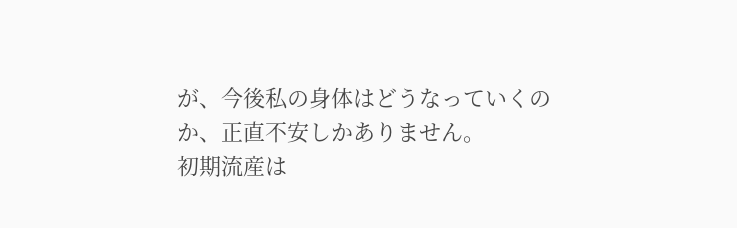が、今後私の身体はどうなっていくのか、正直不安しかありません。
初期流産は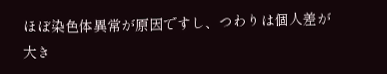ほぼ染色体異常が原因ですし、つわりは個人差が大き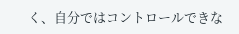く、自分ではコントロールできな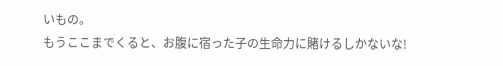いもの。
もうここまでくると、お腹に宿った子の生命力に賭けるしかないな!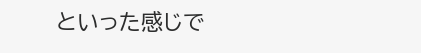といった感じで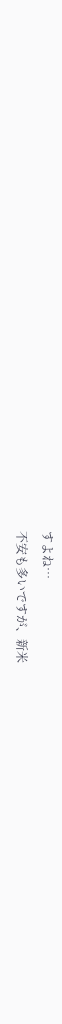すよね…
不安も多いですが、新米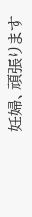妊婦、頑張ります